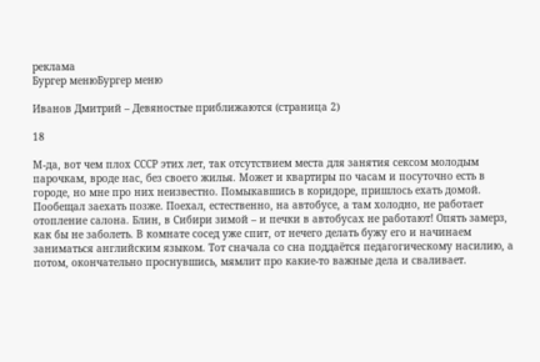реклама
Бургер менюБургер меню

Иванов Дмитрий – Девяностые приближаются (страница 2)

18

М-да, вот чем плох СССР этих лет, так отсутствием места для занятия сексом молодым парочкам, вроде нас, без своего жилья. Может и квартиры по часам и посуточно есть в городе, но мне про них неизвестно. Помыкавшись в коридоре, пришлось ехать домой. Пообещал заехать позже. Поехал, естественно, на автобусе, а там холодно, не работает отопление салона. Блин, в Сибири зимой – и печки в автобусах не работают! Опять замерз, как бы не заболеть. В комнате сосед уже спит, от нечего делать бужу его и начинаем заниматься английским языком. Тот сначала со сна поддаётся педагогическому насилию, а потом, окончательно проснувшись, мямлит про какие-то важные дела и сваливает.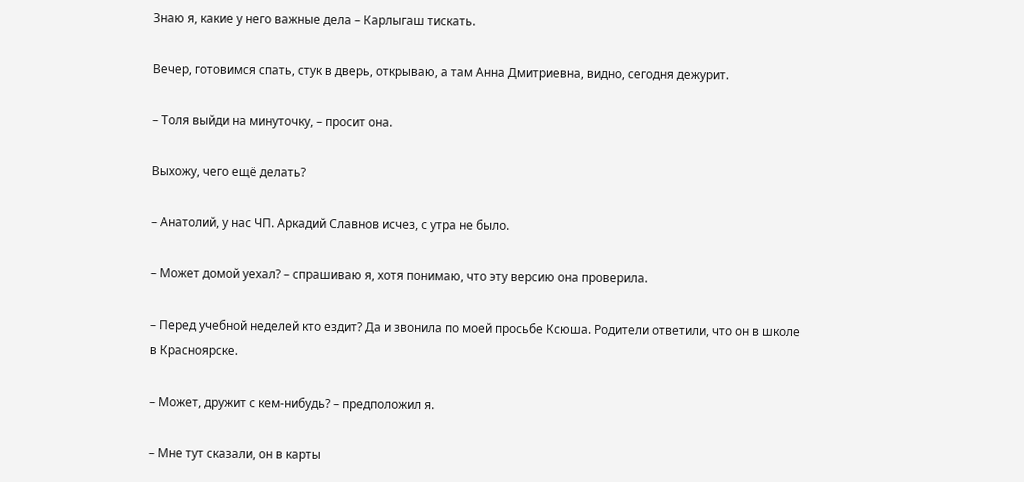Знаю я, какие у него важные дела – Карлыгаш тискать.

Вечер, готовимся спать, стук в дверь, открываю, а там Анна Дмитриевна, видно, сегодня дежурит.

– Толя выйди на минуточку, – просит она.

Выхожу, чего ещё делать?

– Анатолий, у нас ЧП. Аркадий Славнов исчез, с утра не было.

– Может домой уехал? – спрашиваю я, хотя понимаю, что эту версию она проверила.

– Перед учебной неделей кто ездит? Да и звонила по моей просьбе Ксюша. Родители ответили, что он в школе в Красноярске.

– Может, дружит с кем-нибудь? – предположил я.

– Мне тут сказали, он в карты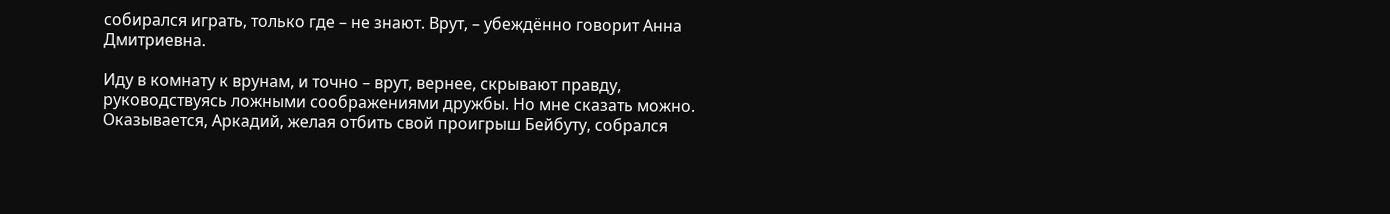собирался играть, только где – не знают. Врут, – убеждённо говорит Анна Дмитриевна.

Иду в комнату к врунам, и точно – врут, вернее, скрывают правду, руководствуясь ложными соображениями дружбы. Но мне сказать можно. Оказывается, Аркадий, желая отбить свой проигрыш Бейбуту, собрался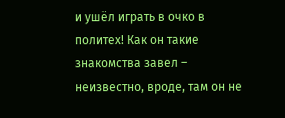и ушёл играть в очко в политех! Как он такие знакомства завел – неизвестно, вроде, там он не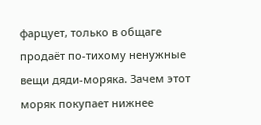фарцует, только в общаге продаёт по-тихому ненужные вещи дяди-моряка. Зачем этот моряк покупает нижнее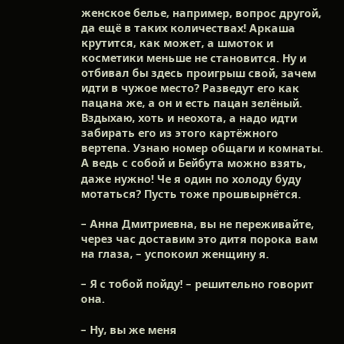женское белье, например, вопрос другой, да ещё в таких количествах! Аркаша крутится, как может, а шмоток и косметики меньше не становится. Ну и отбивал бы здесь проигрыш свой, зачем идти в чужое место? Разведут его как пацана же, а он и есть пацан зелёный. Вздыхаю, хоть и неохота, а надо идти забирать его из этого картёжного вертепа. Узнаю номер общаги и комнаты. А ведь с собой и Бейбута можно взять, даже нужно! Че я один по холоду буду мотаться? Пусть тоже прошвырнётся.

– Анна Дмитриевна, вы не переживайте, через час доставим это дитя порока вам на глаза, – успокоил женщину я.

– Я с тобой пойду! – решительно говорит она.

– Ну, вы же меня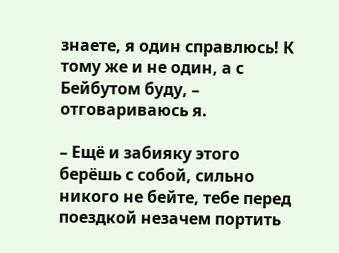знаете, я один справлюсь! К тому же и не один, а с Бейбутом буду, – отговариваюсь я.

– Ещё и забияку этого берёшь с собой, сильно никого не бейте, тебе перед поездкой незачем портить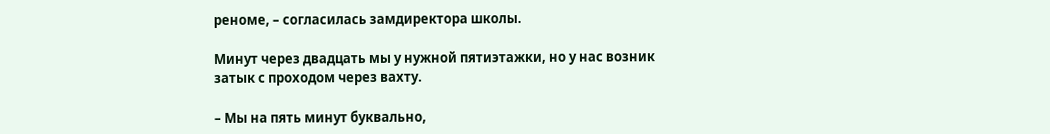реноме, – согласилась замдиректора школы.

Минут через двадцать мы у нужной пятиэтажки, но у нас возник затык с проходом через вахту.

– Мы на пять минут буквально,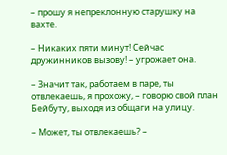– прошу я непреклонную старушку на вахте.

– Никаких пяти минут! Сейчас дружинников вызову! – угрожает она.

– Значит так, работаем в паре, ты отвлекаешь, я прохожу, – говорю свой план Бейбуту, выходя из общаги на улицу.

– Может, ты отвлекаешь? –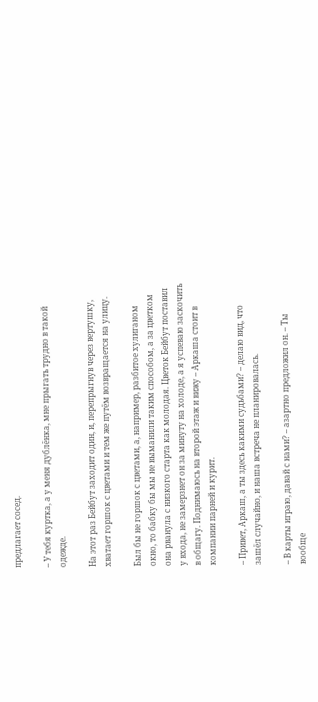предлагает сосед.

– У тебя куртка, а у меня дублёнка, мне прыгать трудно в такой одежде.

На этот раз Бейбут заходит один, и, перепрыгнув через вертушку, хватает горшок с цветами и тем же путём возвращается на улицу.

Был бы не горшок с цветами, а, например, разбитое хулиганом окно, то бабку бы мы не выманили таким способом, а за цветком она рванула с низкого старта как молодая. Цветок Бейбут поставил у входа, не замерзнет он за минуту на холоде, а я успеваю заскочить в общагу. Поднимаюсь на второй этаж и вижу – Аркаша стоит в компании парней и курит.

– Привет, Аркаш, а ты здесь какими судьбами? – делаю вид, что зашёл случайно, и наша встреча не планировалась.

– В карты играю, давай с нами? – азартно предложил он. – Ты вообще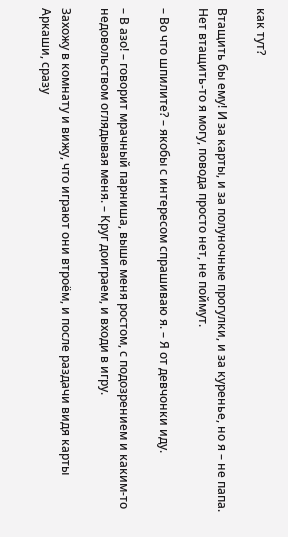как тут?

Втащить бы ему! И за карты, и за полуночные прогулки, и за куренье, но я – не папа. Нет втащить-то я могу, повода просто нет, не поймут.

– Во что шпилите? – якобы с интересом спрашиваю я. – Я от девчонки иду.

– В азо! – говорит мрачный парниша, выше меня ростом, с подозрением и каким-то недовольством оглядывая меня. – Круг доиграем, и входи в игру.

Захожу в комнату и вижу, что играют они втроём, и после раздачи видя карты Аркаши, сразу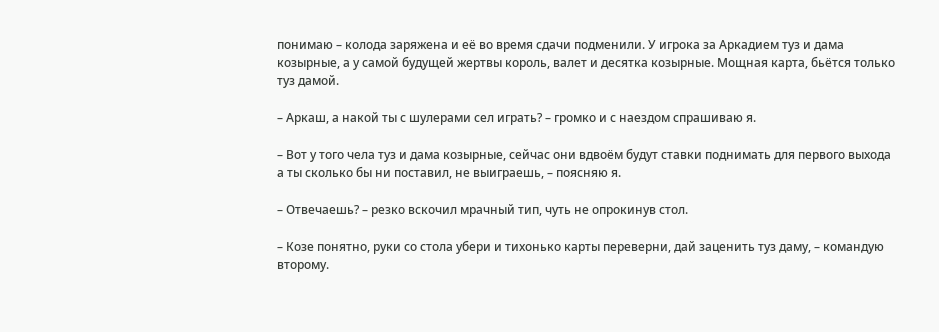понимаю – колода заряжена и её во время сдачи подменили. У игрока за Аркадием туз и дама козырные, а у самой будущей жертвы король, валет и десятка козырные. Мощная карта, бьётся только туз дамой.

– Аркаш, а накой ты с шулерами сел играть? – громко и с наездом спрашиваю я.

– Вот у того чела туз и дама козырные, сейчас они вдвоём будут ставки поднимать для первого выхода а ты сколько бы ни поставил, не выиграешь, – поясняю я.

– Отвечаешь? – резко вскочил мрачный тип, чуть не опрокинув стол.

– Козе понятно, руки со стола убери и тихонько карты переверни, дай заценить туз даму, – командую второму.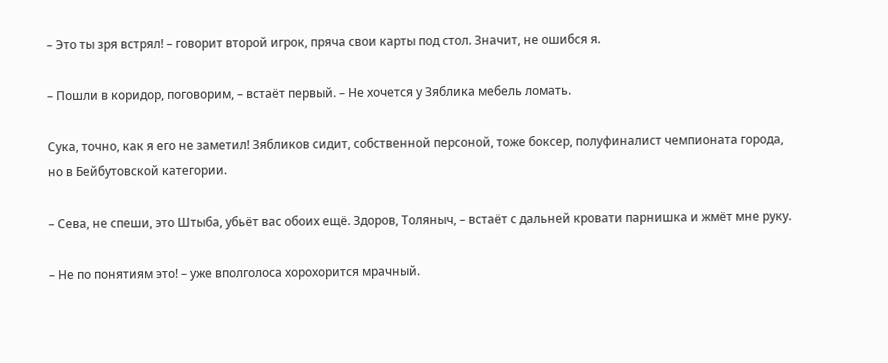– Это ты зря встрял! – говорит второй игрок, пряча свои карты под стол. Значит, не ошибся я.

– Пошли в коридор, поговорим, – встаёт первый. – Не хочется у Зяблика мебель ломать.

Сука, точно, как я его не заметил! Зябликов сидит, собственной персоной, тоже боксер, полуфиналист чемпионата города, но в Бейбутовской категории.

– Сева, не спеши, это Штыба, убьёт вас обоих ещё. Здоров, Толяныч, – встаёт с дальней кровати парнишка и жмёт мне руку.

– Не по понятиям это! – уже вполголоса хорохорится мрачный.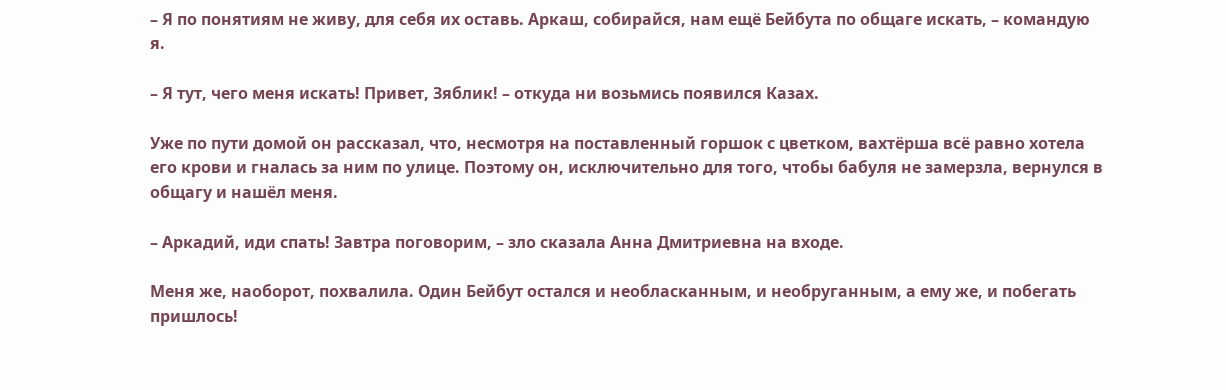– Я по понятиям не живу, для себя их оставь. Аркаш, собирайся, нам ещё Бейбута по общаге искать, – командую я.

– Я тут, чего меня искать! Привет, Зяблик! – откуда ни возьмись появился Казах.

Уже по пути домой он рассказал, что, несмотря на поставленный горшок с цветком, вахтёрша всё равно хотела его крови и гналась за ним по улице. Поэтому он, исключительно для того, чтобы бабуля не замерзла, вернулся в общагу и нашёл меня.

– Аркадий, иди спать! Завтра поговорим, – зло сказала Анна Дмитриевна на входе.

Меня же, наоборот, похвалила. Один Бейбут остался и необласканным, и необруганным, а ему же, и побегать пришлось!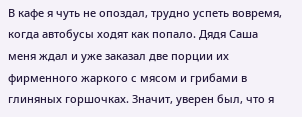В кафе я чуть не опоздал, трудно успеть вовремя, когда автобусы ходят как попало. Дядя Саша меня ждал и уже заказал две порции их фирменного жаркого с мясом и грибами в глиняных горшочках. Значит, уверен был, что я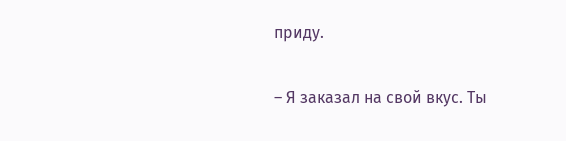приду.

– Я заказал на свой вкус. Ты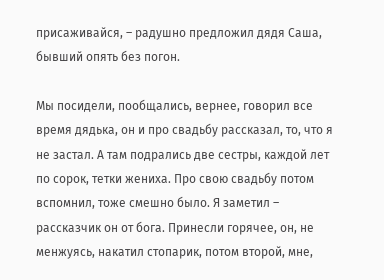присаживайся, – радушно предложил дядя Саша, бывший опять без погон.

Мы посидели, пообщались, вернее, говорил все время дядька, он и про свадьбу рассказал, то, что я не застал. А там подрались две сестры, каждой лет по сорок, тетки жениха. Про свою свадьбу потом вспомнил, тоже смешно было. Я заметил – рассказчик он от бога. Принесли горячее, он, не менжуясь, накатил стопарик, потом второй, мне,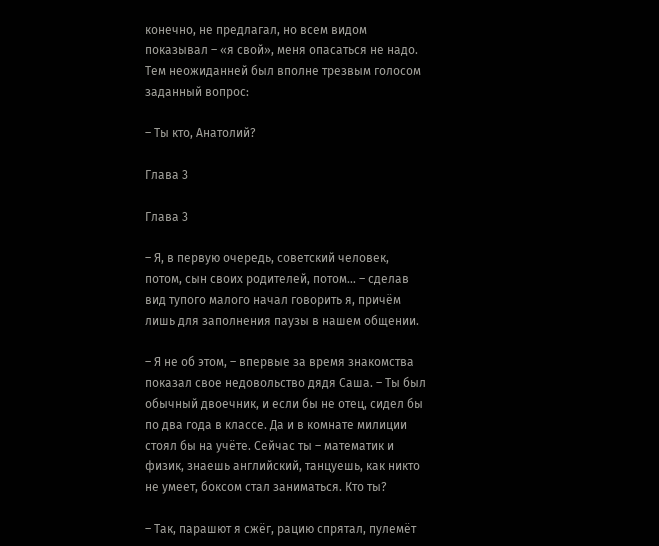конечно, не предлагал, но всем видом показывал – «я свой», меня опасаться не надо. Тем неожиданней был вполне трезвым голосом заданный вопрос:

– Ты кто, Анатолий?

Глава 3

Глава 3

– Я, в первую очередь, советский человек, потом, сын своих родителей, потом… – сделав вид тупого малого начал говорить я, причём лишь для заполнения паузы в нашем общении.

– Я не об этом, – впервые за время знакомства показал свое недовольство дядя Саша. – Ты был обычный двоечник, и если бы не отец, сидел бы по два года в классе. Да и в комнате милиции стоял бы на учёте. Сейчас ты – математик и физик, знаешь английский, танцуешь, как никто не умеет, боксом стал заниматься. Кто ты?

– Так, парашют я сжёг, рацию спрятал, пулемёт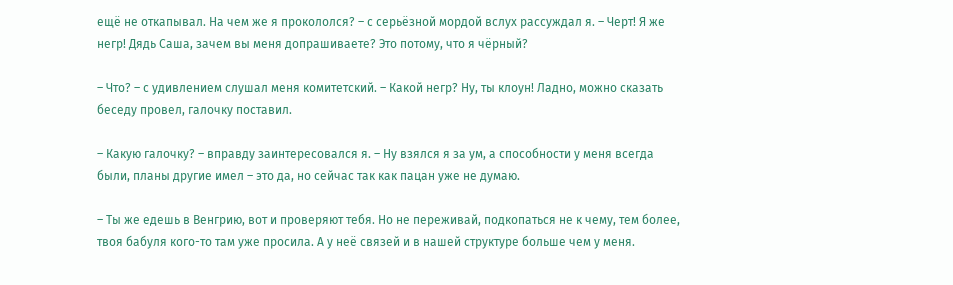ещё не откапывал. На чем же я прокололся? – с серьёзной мордой вслух рассуждал я. – Черт! Я же негр! Дядь Саша, зачем вы меня допрашиваете? Это потому, что я чёрный?

– Что? – с удивлением слушал меня комитетский. – Какой негр? Ну, ты клоун! Ладно, можно сказать беседу провел, галочку поставил.

– Какую галочку? – вправду заинтересовался я. – Ну взялся я за ум, а способности у меня всегда были, планы другие имел – это да, но сейчас так как пацан уже не думаю.

– Ты же едешь в Венгрию, вот и проверяют тебя. Но не переживай, подкопаться не к чему, тем более, твоя бабуля кого-то там уже просила. А у неё связей и в нашей структуре больше чем у меня.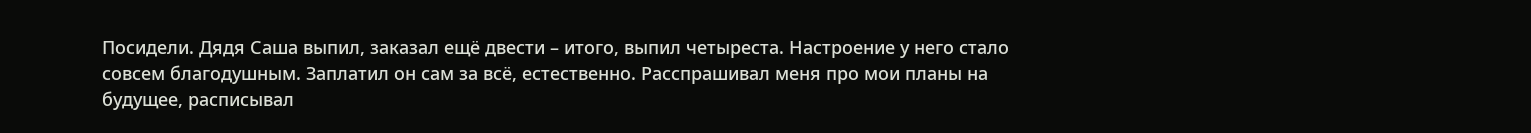Посидели. Дядя Саша выпил, заказал ещё двести – итого, выпил четыреста. Настроение у него стало совсем благодушным. Заплатил он сам за всё, естественно. Расспрашивал меня про мои планы на будущее, расписывал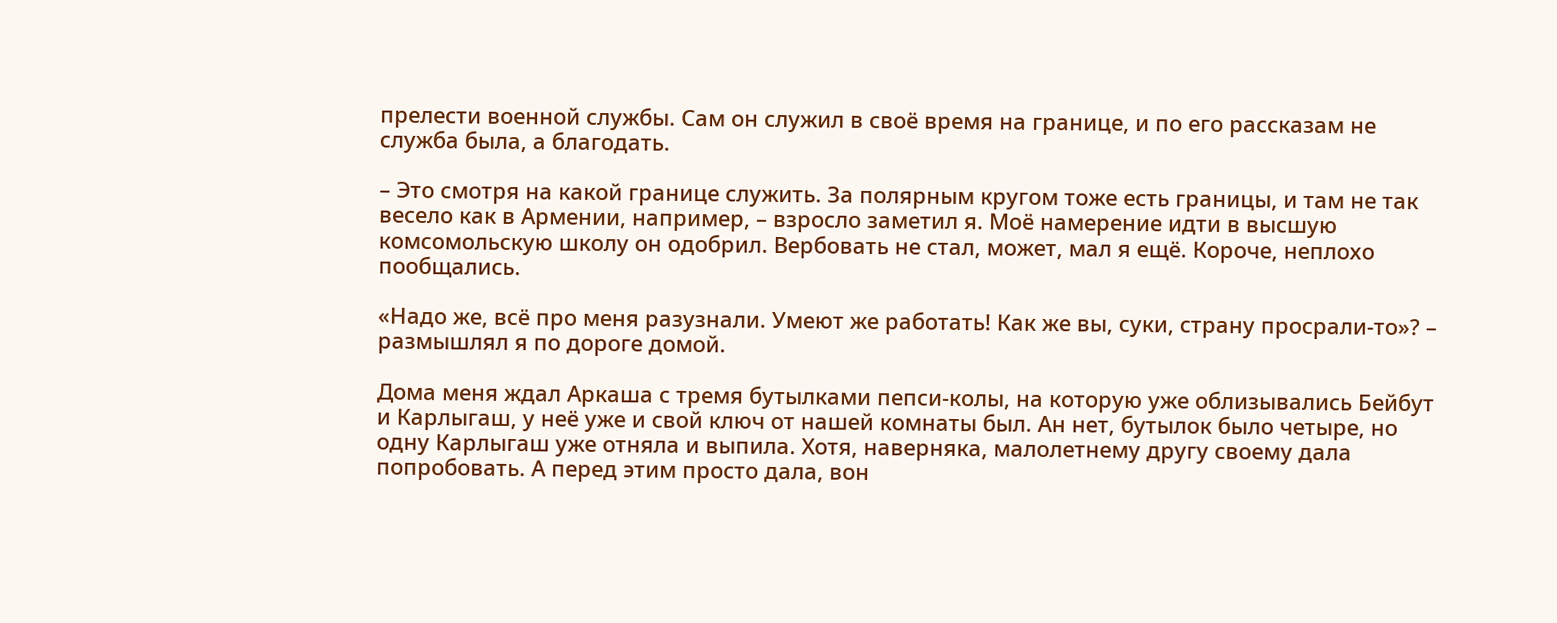прелести военной службы. Сам он служил в своё время на границе, и по его рассказам не служба была, а благодать.

– Это смотря на какой границе служить. За полярным кругом тоже есть границы, и там не так весело как в Армении, например, – взросло заметил я. Моё намерение идти в высшую комсомольскую школу он одобрил. Вербовать не стал, может, мал я ещё. Короче, неплохо пообщались.

«Надо же, всё про меня разузнали. Умеют же работать! Как же вы, суки, страну просрали-то»? – размышлял я по дороге домой.

Дома меня ждал Аркаша с тремя бутылками пепси-колы, на которую уже облизывались Бейбут и Карлыгаш, у неё уже и свой ключ от нашей комнаты был. Ан нет, бутылок было четыре, но одну Карлыгаш уже отняла и выпила. Хотя, наверняка, малолетнему другу своему дала попробовать. А перед этим просто дала, вон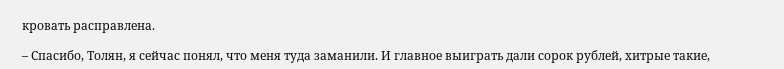кровать расправлена.

– Спасибо, Толян, я сейчас понял, что меня туда заманили. И главное выиграть дали сорок рублей, хитрые такие,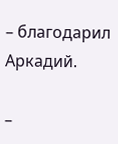– благодарил Аркадий.

–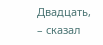Двадцать, – сказал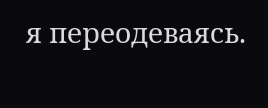я переодеваясь.